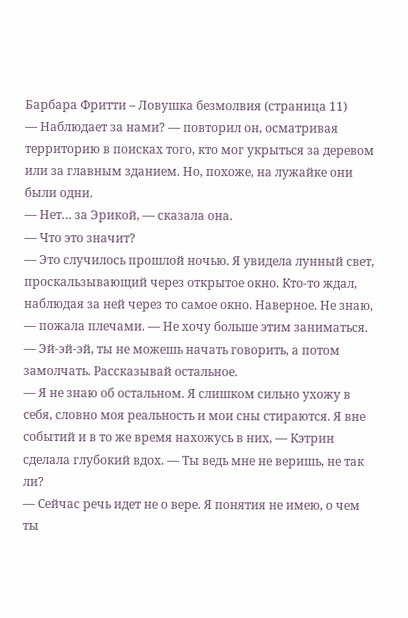Барбара Фритти – Ловушка безмолвия (страница 11)
— Наблюдает за нами? — повторил он, осматривая территорию в поисках того, кто мог укрыться за деревом или за главным зданием. Но, похоже, на лужайке они были одни.
— Нет… за Эрикой, — сказала она.
— Что это значит?
— Это случилось прошлой ночью. Я увидела лунный свет, проскальзывающий через открытое окно. Кто-то ждал, наблюдая за ней через то самое окно. Наверное. Не знаю, — пожала плечами. — Не хочу больше этим заниматься.
— Эй-эй-эй, ты не можешь начать говорить, а потом замолчать. Рассказывай остальное.
— Я не знаю об остальном. Я слишком сильно ухожу в себя, словно моя реальность и мои сны стираются. Я вне событий и в то же время нахожусь в них, — Кэтрин сделала глубокий вдох. — Ты ведь мне не веришь, не так ли?
— Сейчас речь идет не о вере. Я понятия не имею, о чем ты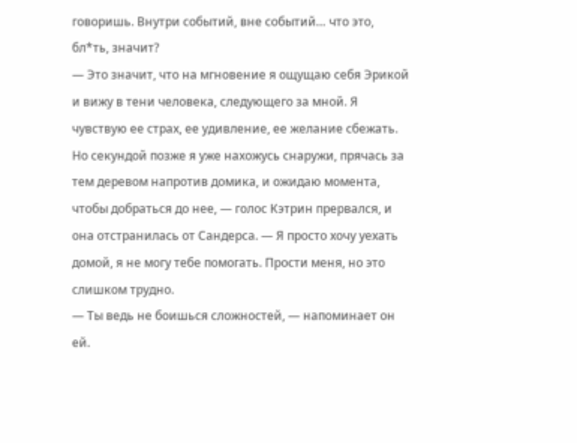говоришь. Внутри событий, вне событий… что это, бл*ть, значит?
— Это значит, что на мгновение я ощущаю себя Эрикой и вижу в тени человека, следующего за мной. Я чувствую ее страх, ее удивление, ее желание сбежать. Но секундой позже я уже нахожусь снаружи, прячась за тем деревом напротив домика, и ожидаю момента, чтобы добраться до нее, — голос Кэтрин прервался, и она отстранилась от Сандерса. — Я просто хочу уехать домой, я не могу тебе помогать. Прости меня, но это слишком трудно.
— Ты ведь не боишься сложностей, — напоминает он ей.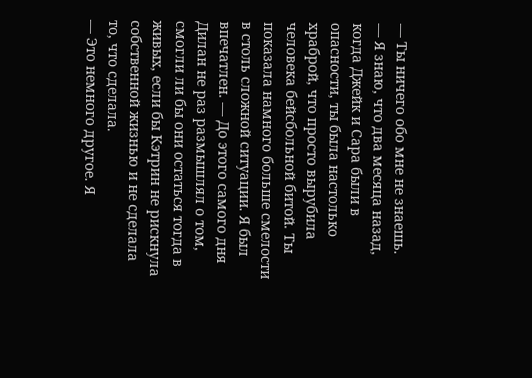— Ты ничего обо мне не знаешь.
— Я знаю, что два месяца назад, когда Джейк и Сара были в опасности, ты была настолько храброй, что просто вырубила человека бейсбольной битой. Ты показала намного больше смелости в столь сложной ситуации. Я был впечатлен. — До этого самого дня Дилан не раз размышлял о том, смогли ли бы они остаться тогда в живых, если бы Кэтрин не рискнула собственной жизнью и не сделала то, что сделала.
— Это немного другое. Я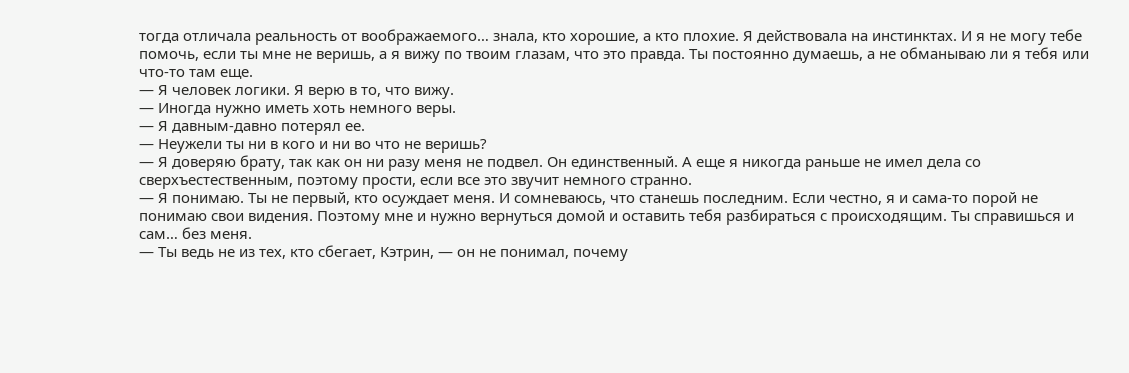тогда отличала реальность от воображаемого… знала, кто хорошие, а кто плохие. Я действовала на инстинктах. И я не могу тебе помочь, если ты мне не веришь, а я вижу по твоим глазам, что это правда. Ты постоянно думаешь, а не обманываю ли я тебя или что-то там еще.
— Я человек логики. Я верю в то, что вижу.
— Иногда нужно иметь хоть немного веры.
— Я давным-давно потерял ее.
— Неужели ты ни в кого и ни во что не веришь?
— Я доверяю брату, так как он ни разу меня не подвел. Он единственный. А еще я никогда раньше не имел дела со сверхъестественным, поэтому прости, если все это звучит немного странно.
— Я понимаю. Ты не первый, кто осуждает меня. И сомневаюсь, что станешь последним. Если честно, я и сама-то порой не понимаю свои видения. Поэтому мне и нужно вернуться домой и оставить тебя разбираться с происходящим. Ты справишься и сам… без меня.
— Ты ведь не из тех, кто сбегает, Кэтрин, — он не понимал, почему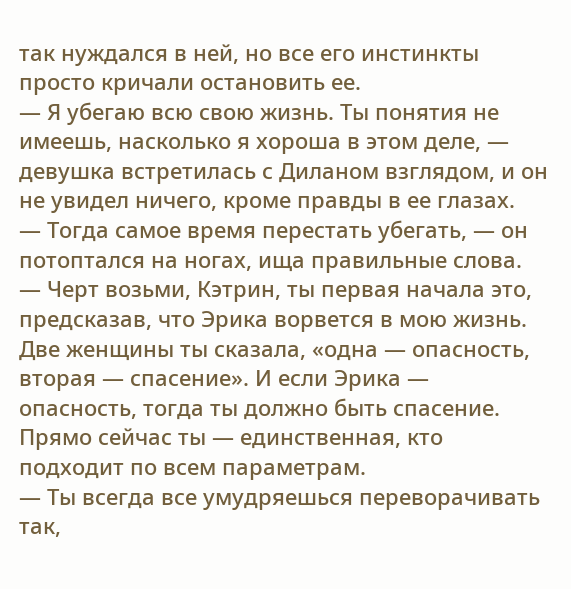так нуждался в ней, но все его инстинкты просто кричали остановить ее.
— Я убегаю всю свою жизнь. Ты понятия не имеешь, насколько я хороша в этом деле, — девушка встретилась с Диланом взглядом, и он не увидел ничего, кроме правды в ее глазах.
— Тогда самое время перестать убегать, — он потоптался на ногах, ища правильные слова. — Черт возьми, Кэтрин, ты первая начала это, предсказав, что Эрика ворвется в мою жизнь. Две женщины ты сказала, «одна — опасность, вторая — спасение». И если Эрика — опасность, тогда ты должно быть спасение. Прямо сейчас ты — единственная, кто подходит по всем параметрам.
— Ты всегда все умудряешься переворачивать так,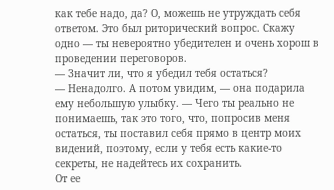как тебе надо, да? О, можешь не утруждать себя ответом. Это был риторический вопрос. Скажу одно — ты невероятно убедителен и очень хорош в проведении переговоров.
— Значит ли, что я убедил тебя остаться?
— Ненадолго. А потом увидим, — она подарила ему небольшую улыбку. — Чего ты реально не понимаешь, так это того, что, попросив меня остаться, ты поставил себя прямо в центр моих видений, поэтому, если у тебя есть какие-то секреты, не надейтесь их сохранить.
От ее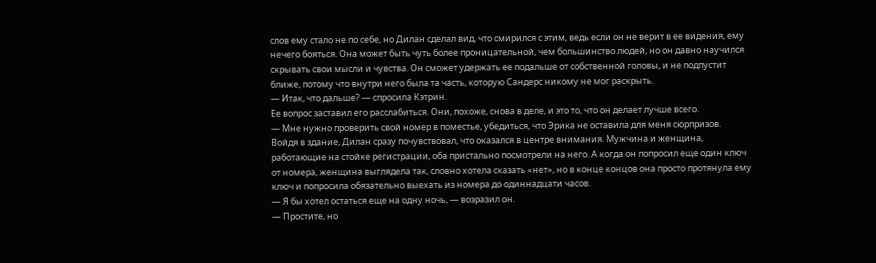слов ему стало не по себе, но Дилан сделал вид, что смирился с этим, ведь если он не верит в ее видения, ему нечего бояться. Она может быть чуть более проницательной, чем большинство людей, но он давно научился скрывать свои мысли и чувства. Он сможет удержать ее подальше от собственной головы, и не подпустит ближе, потому что внутри него была та часть, которую Сандерс никому не мог раскрыть.
— Итак, что дальше? — спросила Кэтрин.
Ее вопрос заставил его расслабиться. Они, похоже, снова в деле, и это то, что он делает лучше всего.
— Мне нужно проверить свой номер в поместье, убедиться, что Эрика не оставила для меня сюрпризов.
Войдя в здание, Дилан сразу почувствовал, что оказался в центре внимания. Мужчина и женщина, работающие на стойке регистрации, оба пристально посмотрели на него. А когда он попросил еще один ключ от номера, женщина выглядела так, словно хотела сказать «нет», но в конце концов она просто протянула ему ключ и попросила обязательно выехать из номера до одиннадцати часов.
— Я бы хотел остаться еще на одну ночь, — возразил он.
— Простите, но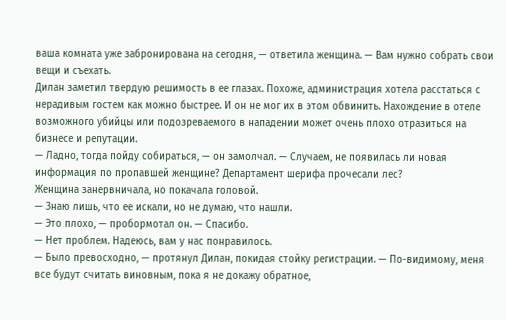ваша комната уже забронирована на сегодня, — ответила женщина. — Вам нужно собрать свои вещи и съехать.
Дилан заметил твердую решимость в ее глазах. Похоже, администрация хотела расстаться с нерадивым гостем как можно быстрее. И он не мог их в этом обвинить. Нахождение в отеле возможного убийцы или подозреваемого в нападении может очень плохо отразиться на бизнесе и репутации.
— Ладно, тогда пойду собираться, — он замолчал. — Случаем, не появилась ли новая информация по пропавшей женщине? Департамент шерифа прочесали лес?
Женщина занервничала, но покачала головой.
— Знаю лишь, что ее искали, но не думаю, что нашли.
— Это плохо, — пробормотал он. — Спасибо.
— Нет проблем. Надеюсь, вам у нас понравилось.
— Было превосходно, — протянул Дилан, покидая стойку регистрации. — По-видимому, меня все будут считать виновным, пока я не докажу обратное,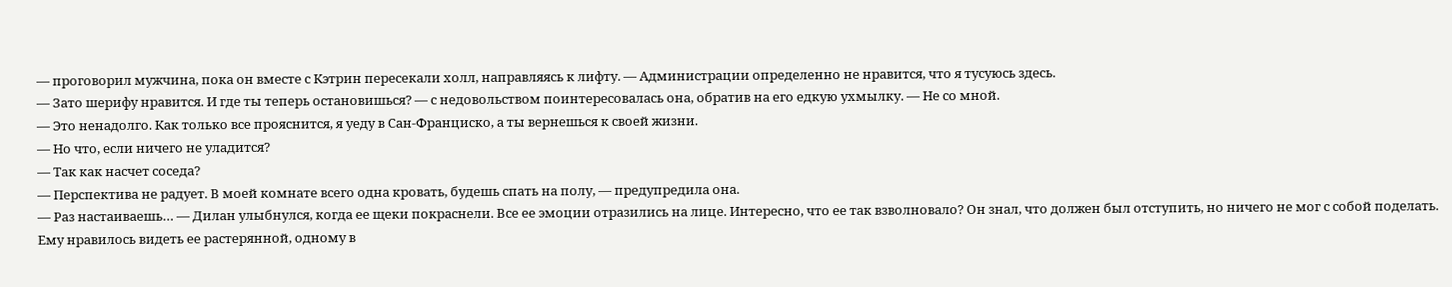— проговорил мужчина, пока он вместе с Кэтрин пересекали холл, направляясь к лифту. — Администрации определенно не нравится, что я тусуюсь здесь.
— Зато шерифу нравится. И где ты теперь остановишься? — с недовольством поинтересовалась она, обратив на его едкую ухмылку. — Не со мной.
— Это ненадолго. Как только все прояснится, я уеду в Сан-Франциско, а ты вернешься к своей жизни.
— Но что, если ничего не уладится?
— Так как насчет соседа?
— Перспектива не радует. В моей комнате всего одна кровать, будешь спать на полу, — предупредила она.
— Раз настаиваешь… — Дилан улыбнулся, когда ее щеки покраснели. Все ее эмоции отразились на лице. Интересно, что ее так взволновало? Он знал, что должен был отступить, но ничего не мог с собой поделать. Ему нравилось видеть ее растерянной, одному в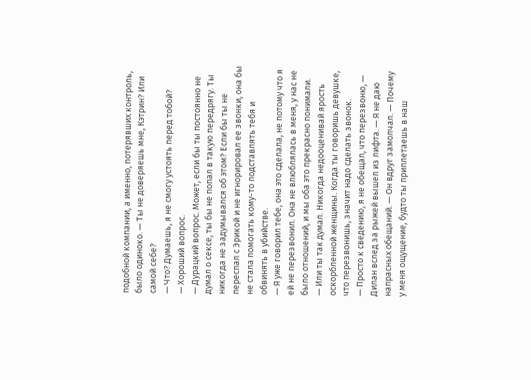подобной компании, а именно, потерявших контроль, было одиноко. — Ты не доверяешь мне, Кэтрин? Или самой себе?
— Что? Думаешь, я не смогу устоять перед тобой?
— Хороший вопрос.
— Дурацкий вопрос. Может, если бы ты постоянно не думал о сексе, ты бы не попал в такую передрягу. Ты никогда не задумывался об этом? Если бы ты не переспал с Эрикой и не игнорировал ее звонки, она бы не стала помогать кому-то подставлять тебя и обвинять в убийстве.
— Я уже говорил тебе, она это сделала, не потому что я ей не перезвонил. Она не влюблялась в меня, у нас не было отношений, и мы оба это прекрасно понимали.
— Или ты так думал. Никогда недооценивай ярость оскорбленной женщины. Когда ты говоришь девушке, что перезвонишь, значит надо сделать звонок.
— Просто к сведению, я не обещал, что перезвоню, — Дилан вслед за рыжей вышел из лифта. — Я не даю напрасных обещаний. — Он вдруг замолчал. — Почему у меня ощущение, будто ты приплетаешь в наш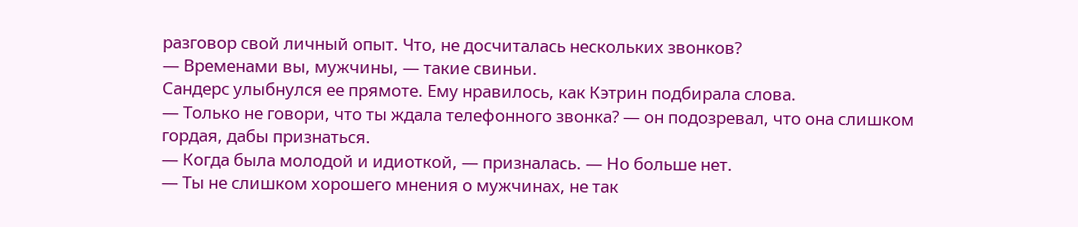разговор свой личный опыт. Что, не досчиталась нескольких звонков?
— Временами вы, мужчины, — такие свиньи.
Сандерс улыбнулся ее прямоте. Ему нравилось, как Кэтрин подбирала слова.
— Только не говори, что ты ждала телефонного звонка? — он подозревал, что она слишком гордая, дабы признаться.
— Когда была молодой и идиоткой, — призналась. — Но больше нет.
— Ты не слишком хорошего мнения о мужчинах, не так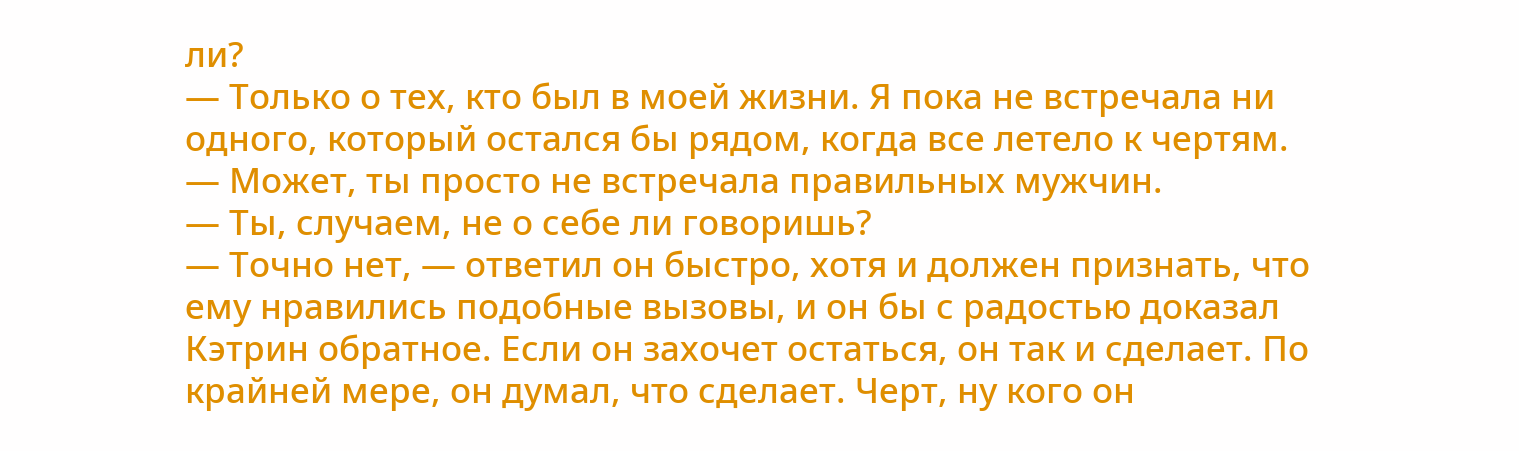ли?
— Только о тех, кто был в моей жизни. Я пока не встречала ни одного, который остался бы рядом, когда все летело к чертям.
— Может, ты просто не встречала правильных мужчин.
— Ты, случаем, не о себе ли говоришь?
— Точно нет, — ответил он быстро, хотя и должен признать, что ему нравились подобные вызовы, и он бы с радостью доказал Кэтрин обратное. Если он захочет остаться, он так и сделает. По крайней мере, он думал, что сделает. Черт, ну кого он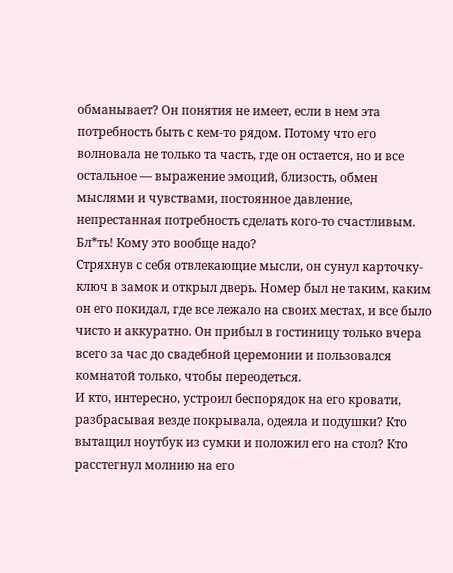обманывает? Он понятия не имеет, если в нем эта потребность быть с кем-то рядом. Потому что его волновала не только та часть, где он остается, но и все остальное — выражение эмоций, близость, обмен мыслями и чувствами, постоянное давление, непрестанная потребность сделать кого-то счастливым. Бл*ть! Кому это вообще надо?
Стряхнув с себя отвлекающие мысли, он сунул карточку-ключ в замок и открыл дверь. Номер был не таким, каким он его покидал, где все лежало на своих местах, и все было чисто и аккуратно. Он прибыл в гостиницу только вчера всего за час до свадебной церемонии и пользовался комнатой только, чтобы переодеться.
И кто, интересно, устроил беспорядок на его кровати, разбрасывая везде покрывала, одеяла и подушки? Кто вытащил ноутбук из сумки и положил его на стол? Кто расстегнул молнию на его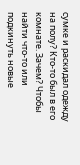сумке и раскидал одежду на полу? Кто-то был в его комнате. Зачем? Чтобы найти что-то или подкинуть новые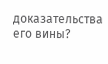доказательства его вины?